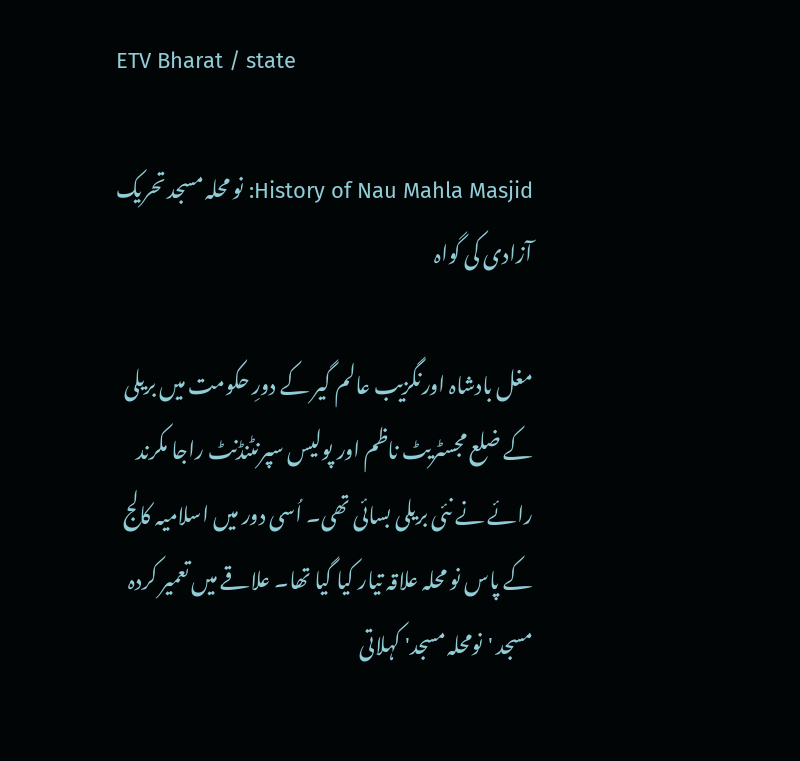ETV Bharat / state

History of Nau Mahla Masjid: نو محلہ مسجد تحریک آزادی کی گواہ

مغل بادشاہ اورنگزیب عالم گیر کے دورِ حکومت میں بریلی کے ضلع مجسٹریٹ ناظم اور پولیس سپرنٹنڈنٹ راجا مکرند رائے نے نئی بریلی بسائی تھی۔ اُسی دور میں اسلامیہ کالج کے پاس نو محلہ علاقہ تیار کیا گیا تھا۔ علاقے میں تعمیر کردہ مسجد 'نومحلہ مسجد' کہلاتی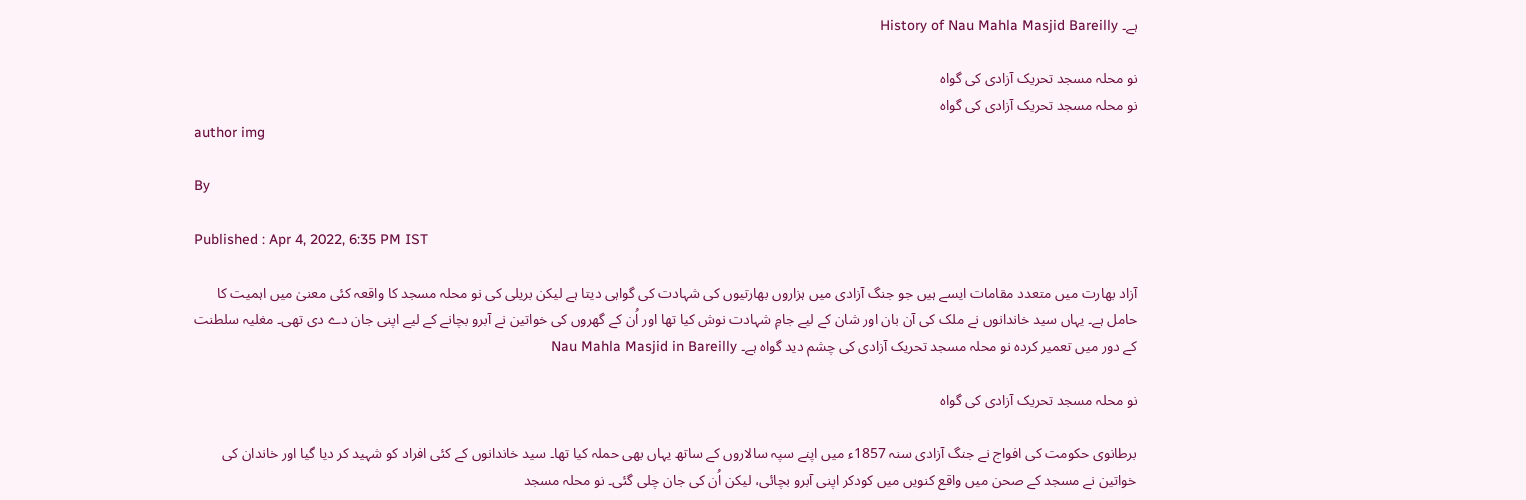ہے۔ History of Nau Mahla Masjid Bareilly

نو محلہ مسجد تحریک آزادی کی گواہ
نو محلہ مسجد تحریک آزادی کی گواہ
author img

By

Published : Apr 4, 2022, 6:35 PM IST

آزاد بھارت میں متعدد مقامات ایسے ہیں جو جنگ آزادی میں ہزاروں بھارتیوں کی شہادت کی گواہی دیتا ہے لیکن بریلی کی نو محلہ مسجد کا واقعہ کئی معنیٰ میں اہمیت کا حامل ہے۔ یہاں سید خاندانوں نے ملک کی آن بان اور شان کے لیے جامِ شہادت نوش کیا تھا اور اُن کے گھروں کی خواتین نے آبرو بچانے کے لیے اپنی جان دے دی تھی۔ مغلیہ سلطنت کے دور میں تعمیر کردہ نو محلہ مسجد تحریک آزادی کی چشم دید گواہ ہے۔ Nau Mahla Masjid in Bareilly

نو محلہ مسجد تحریک آزادی کی گواہ

برطانوی حکومت کی افواج نے جنگ آزادی سنہ 1857ء میں اپنے سپہ سالاروں کے ساتھ یہاں بھی حملہ کیا تھا۔ سید خاندانوں کے کئی افراد کو شہید کر دیا گیا اور خاندان کی خواتین نے مسجد کے صحن میں واقع کنویں میں کودکر اپنی آبرو بچائی، لیکن اُن کی جان چلی گئی۔ نو محلہ مسجد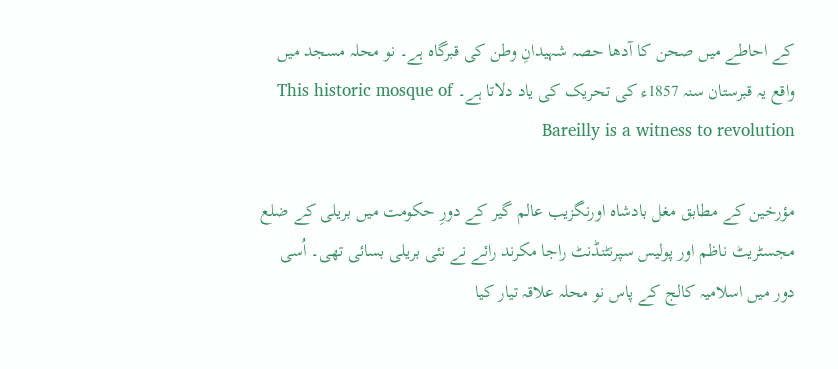کے احاطے میں صحن کا آدھا حصہ شہیدانِ وطن کی قبرگاہ ہے۔ نو محلہ مسجد میں واقع یہ قبرستان سنہ 1857ء کی تحریک کی یاد دلاتا ہے۔ This historic mosque of Bareilly is a witness to revolution

مؤرخین کے مطابق مغل بادشاہ اورنگزیب عالم گیر کے دورِ حکومت میں بریلی کے ضلع مجسٹریٹ ناظم اور پولیس سپرنٹنڈنٹ راجا مکرند رائے نے نئی بریلی بسائی تھی۔ اُسی دور میں اسلامیہ کالج کے پاس نو محلہ علاقہ تیار کیا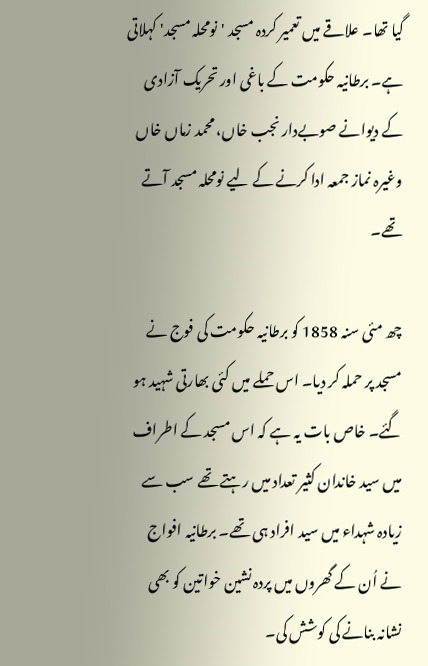گیا تھا۔ علاقے میں تعمیر کردہ مسجد 'نومحلہ مسجد' کہلاتی ہے۔ برطانیہ حکومت کے باغی اور تحریک آزادی کے دیوانے صوبےدار نجب خاں، محمد زماں خاں وغیرہ نماز جمعہ ادا کرنے کے لیے نومحلہ مسجد آتے تھے۔

چھ مئی سنہ 1858 کو برطانیہ حکومت کی فوج نے مسجد پر حملہ کر دیا۔ اس حملے میں کئی بھارتی شہید ہو گئے۔ خاص بات یہ ہے کہ اس مسجد کے اطراف میں سید خاندان کثیر تعداد میں رہتے تھے سب سے زیادہ شہداء میں سید افراد ہی تھے۔ برطانیہ افواج نے اُن کے گھروں میں پردہ نشین خواتین کو بھی نشانہ بنانے کی کوشش کی۔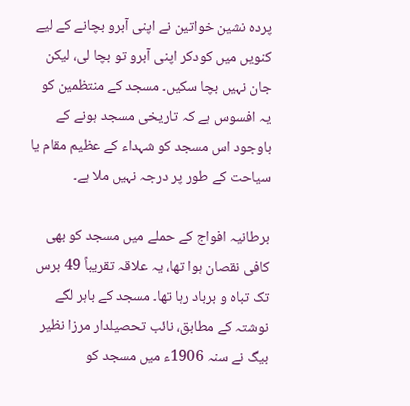پردہ نشین خواتین نے اپنی آبرو بچانے کے لیے کنویں میں کودکر اپنی آبرو تو بچا لی، لیکن جان نہیں بچا سکیں۔ مسجد کے منتظمین کو یہ افسوس ہے کہ تاریخی مسجد ہونے کے باوجود اس مسجد کو شہداء کے عظیم مقام یا سیاحت کے طور پر درجہ نہیں ملا ہے۔

برطانیہ افواج کے حملے میں مسجد کو بھی کافی نقصان ہوا تھا، یہ علاقہ تقریباً 49 برس تک تباہ و برباد رہا تھا۔ مسجد کے باہر لگے نوشتہ کے مطابق، نائب تحصیلدار مرزا نظیر بیگ نے سنہ 1906ء میں مسجد کو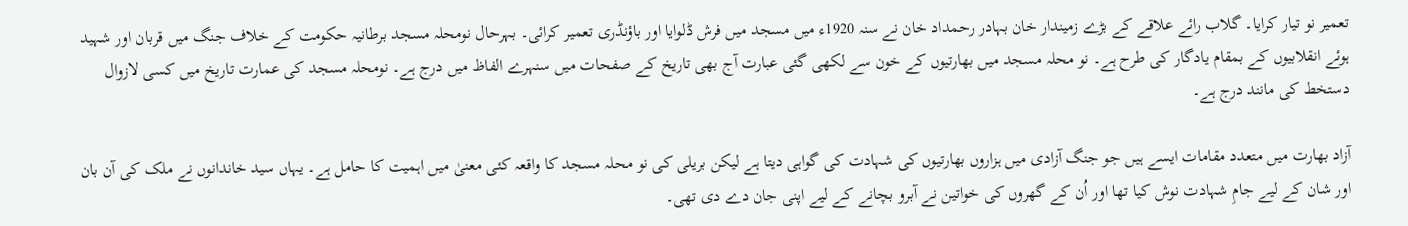تعمیر نو تیار کرایا۔ گلاب رائے علاقے کے بڑے زمیندار خان بہادر رحمداد خان نے سنہ 1920ء میں مسجد میں فرش ڈلوایا اور باؤنڈری تعمیر کرائی۔ بہرحال نومحلہ مسجد برطانیہ حکومت کے خلاف جنگ میں قربان اور شہید ہوئے انقلابیوں کے بمقام یادگار کی طرح ہے۔ نو محلہ مسجد میں بھارتیوں کے خون سے لکھی گئی عبارت آج بھی تاریخ کے صفحات میں سنہرے الفاظ میں درج ہے۔ نومحلہ مسجد کی عمارت تاریخ میں کسی لازوال دستخط کی مانند درج ہے۔

آزاد بھارت میں متعدد مقامات ایسے ہیں جو جنگ آزادی میں ہزاروں بھارتیوں کی شہادت کی گواہی دیتا ہے لیکن بریلی کی نو محلہ مسجد کا واقعہ کئی معنیٰ میں اہمیت کا حامل ہے۔ یہاں سید خاندانوں نے ملک کی آن بان اور شان کے لیے جامِ شہادت نوش کیا تھا اور اُن کے گھروں کی خواتین نے آبرو بچانے کے لیے اپنی جان دے دی تھی۔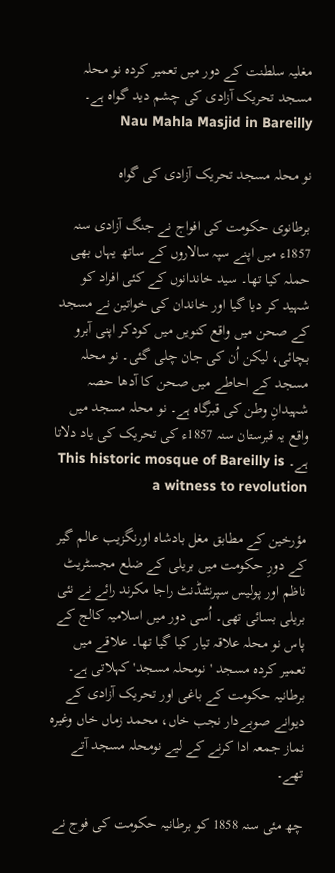مغلیہ سلطنت کے دور میں تعمیر کردہ نو محلہ مسجد تحریک آزادی کی چشم دید گواہ ہے۔ Nau Mahla Masjid in Bareilly

نو محلہ مسجد تحریک آزادی کی گواہ

برطانوی حکومت کی افواج نے جنگ آزادی سنہ 1857ء میں اپنے سپہ سالاروں کے ساتھ یہاں بھی حملہ کیا تھا۔ سید خاندانوں کے کئی افراد کو شہید کر دیا گیا اور خاندان کی خواتین نے مسجد کے صحن میں واقع کنویں میں کودکر اپنی آبرو بچائی، لیکن اُن کی جان چلی گئی۔ نو محلہ مسجد کے احاطے میں صحن کا آدھا حصہ شہیدانِ وطن کی قبرگاہ ہے۔ نو محلہ مسجد میں واقع یہ قبرستان سنہ 1857ء کی تحریک کی یاد دلاتا ہے۔ This historic mosque of Bareilly is a witness to revolution

مؤرخین کے مطابق مغل بادشاہ اورنگزیب عالم گیر کے دورِ حکومت میں بریلی کے ضلع مجسٹریٹ ناظم اور پولیس سپرنٹنڈنٹ راجا مکرند رائے نے نئی بریلی بسائی تھی۔ اُسی دور میں اسلامیہ کالج کے پاس نو محلہ علاقہ تیار کیا گیا تھا۔ علاقے میں تعمیر کردہ مسجد 'نومحلہ مسجد' کہلاتی ہے۔ برطانیہ حکومت کے باغی اور تحریک آزادی کے دیوانے صوبےدار نجب خاں، محمد زماں خاں وغیرہ نماز جمعہ ادا کرنے کے لیے نومحلہ مسجد آتے تھے۔

چھ مئی سنہ 1858 کو برطانیہ حکومت کی فوج نے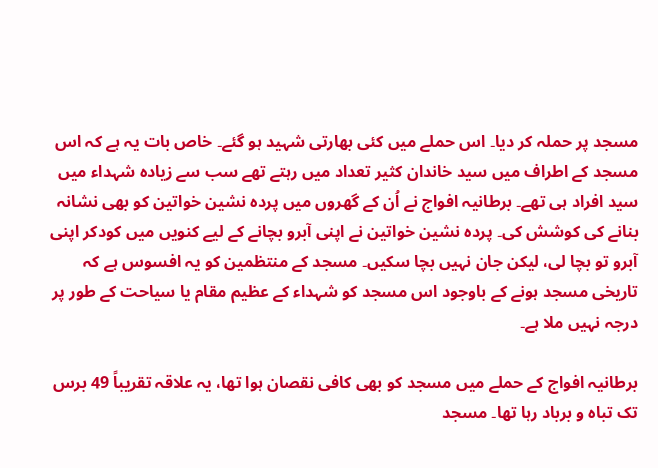مسجد پر حملہ کر دیا۔ اس حملے میں کئی بھارتی شہید ہو گئے۔ خاص بات یہ ہے کہ اس مسجد کے اطراف میں سید خاندان کثیر تعداد میں رہتے تھے سب سے زیادہ شہداء میں سید افراد ہی تھے۔ برطانیہ افواج نے اُن کے گھروں میں پردہ نشین خواتین کو بھی نشانہ بنانے کی کوشش کی۔ پردہ نشین خواتین نے اپنی آبرو بچانے کے لیے کنویں میں کودکر اپنی آبرو تو بچا لی، لیکن جان نہیں بچا سکیں۔ مسجد کے منتظمین کو یہ افسوس ہے کہ تاریخی مسجد ہونے کے باوجود اس مسجد کو شہداء کے عظیم مقام یا سیاحت کے طور پر درجہ نہیں ملا ہے۔

برطانیہ افواج کے حملے میں مسجد کو بھی کافی نقصان ہوا تھا، یہ علاقہ تقریباً 49 برس تک تباہ و برباد رہا تھا۔ مسجد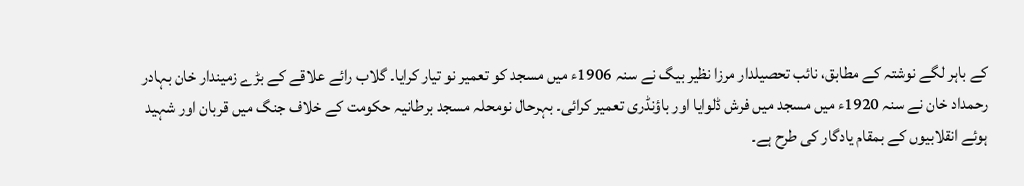کے باہر لگے نوشتہ کے مطابق، نائب تحصیلدار مرزا نظیر بیگ نے سنہ 1906ء میں مسجد کو تعمیر نو تیار کرایا۔ گلاب رائے علاقے کے بڑے زمیندار خان بہادر رحمداد خان نے سنہ 1920ء میں مسجد میں فرش ڈلوایا اور باؤنڈری تعمیر کرائی۔ بہرحال نومحلہ مسجد برطانیہ حکومت کے خلاف جنگ میں قربان اور شہید ہوئے انقلابیوں کے بمقام یادگار کی طرح ہے۔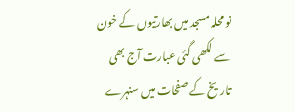نو محلہ مسجد میں بھارتیوں کے خون سے لکھی گئی عبارت آج بھی تاریخ کے صفحات میں سنہرے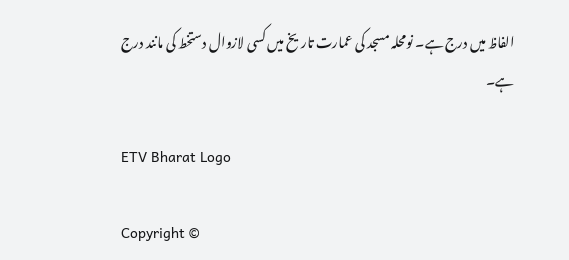الفاظ میں درج ہے۔ نومحلہ مسجد کی عمارت تاریخ میں کسی لازوال دستخط کی مانند درج ہے۔

ETV Bharat Logo

Copyright ©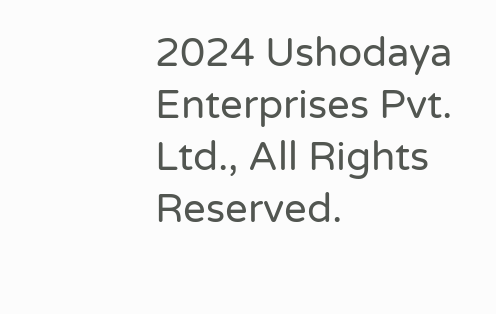2024 Ushodaya Enterprises Pvt. Ltd., All Rights Reserved.